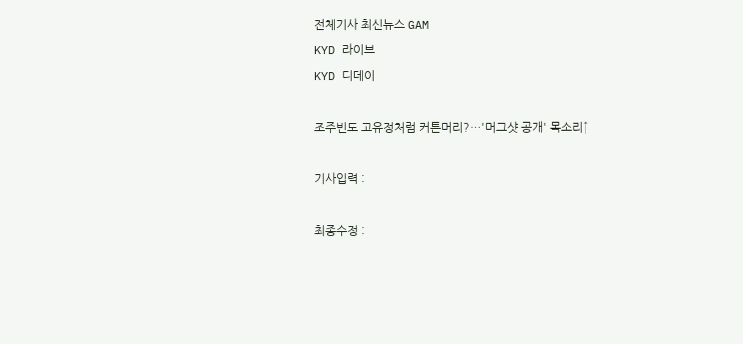전체기사 최신뉴스 GAM
KYD 라이브
KYD 디데이

조주빈도 고유정처럼 커튼머리?…'머그샷 공개' 목소리↑

기사입력 :

최종수정 :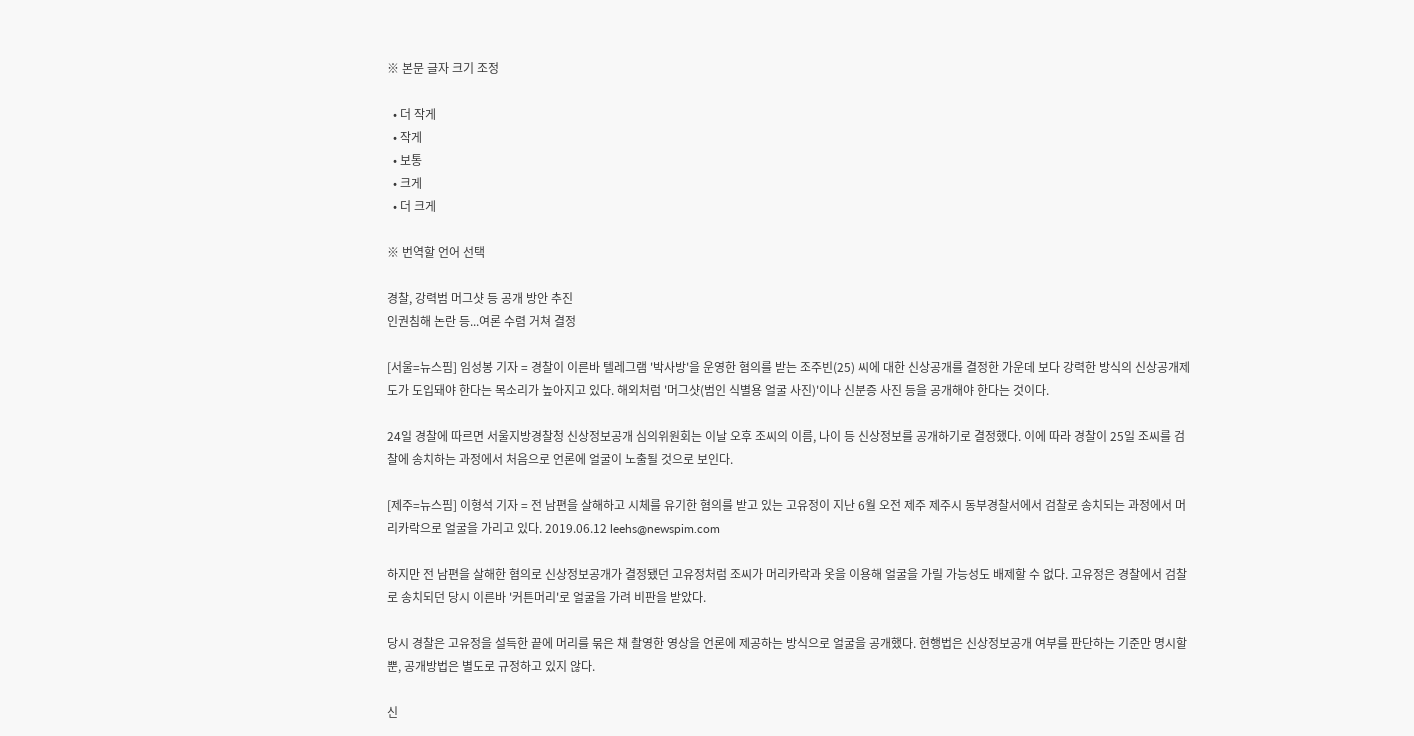※ 본문 글자 크기 조정

  • 더 작게
  • 작게
  • 보통
  • 크게
  • 더 크게

※ 번역할 언어 선택

경찰, 강력범 머그샷 등 공개 방안 추진
인권침해 논란 등...여론 수렴 거쳐 결정

[서울=뉴스핌] 임성봉 기자 = 경찰이 이른바 텔레그램 '박사방'을 운영한 혐의를 받는 조주빈(25) 씨에 대한 신상공개를 결정한 가운데 보다 강력한 방식의 신상공개제도가 도입돼야 한다는 목소리가 높아지고 있다. 해외처럼 '머그샷(범인 식별용 얼굴 사진)'이나 신분증 사진 등을 공개해야 한다는 것이다.

24일 경찰에 따르면 서울지방경찰청 신상정보공개 심의위원회는 이날 오후 조씨의 이름, 나이 등 신상정보를 공개하기로 결정했다. 이에 따라 경찰이 25일 조씨를 검찰에 송치하는 과정에서 처음으로 언론에 얼굴이 노출될 것으로 보인다.

[제주=뉴스핌] 이형석 기자 = 전 남편을 살해하고 시체를 유기한 혐의를 받고 있는 고유정이 지난 6월 오전 제주 제주시 동부경찰서에서 검찰로 송치되는 과정에서 머리카락으로 얼굴을 가리고 있다. 2019.06.12 leehs@newspim.com

하지만 전 남편을 살해한 혐의로 신상정보공개가 결정됐던 고유정처럼 조씨가 머리카락과 옷을 이용해 얼굴을 가릴 가능성도 배제할 수 없다. 고유정은 경찰에서 검찰로 송치되던 당시 이른바 '커튼머리'로 얼굴을 가려 비판을 받았다.

당시 경찰은 고유정을 설득한 끝에 머리를 묶은 채 촬영한 영상을 언론에 제공하는 방식으로 얼굴을 공개했다. 현행법은 신상정보공개 여부를 판단하는 기준만 명시할 뿐, 공개방법은 별도로 규정하고 있지 않다.

신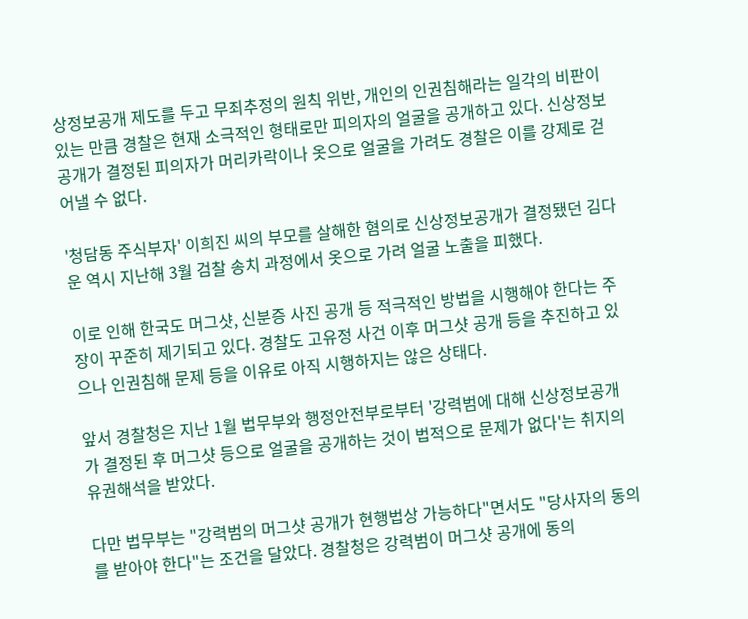상정보공개 제도를 두고 무죄추정의 원칙 위반, 개인의 인권침해라는 일각의 비판이 있는 만큼 경찰은 현재 소극적인 형태로만 피의자의 얼굴을 공개하고 있다. 신상정보공개가 결정된 피의자가 머리카락이나 옷으로 얼굴을 가려도 경찰은 이를 강제로 걷어낼 수 없다.

'청담동 주식부자' 이희진 씨의 부모를 살해한 혐의로 신상정보공개가 결정됐던 김다운 역시 지난해 3월 검찰 송치 과정에서 옷으로 가려 얼굴 노출을 피했다.

이로 인해 한국도 머그샷, 신분증 사진 공개 등 적극적인 방법을 시행해야 한다는 주장이 꾸준히 제기되고 있다. 경찰도 고유정 사건 이후 머그샷 공개 등을 추진하고 있으나 인권침해 문제 등을 이유로 아직 시행하지는 않은 상태다.

앞서 경찰청은 지난 1월 법무부와 행정안전부로부터 '강력범에 대해 신상정보공개가 결정된 후 머그샷 등으로 얼굴을 공개하는 것이 법적으로 문제가 없다'는 취지의 유권해석을 받았다.

다만 법무부는 "강력범의 머그샷 공개가 현행법상 가능하다"면서도 "당사자의 동의를 받아야 한다"는 조건을 달았다. 경찰청은 강력범이 머그샷 공개에 동의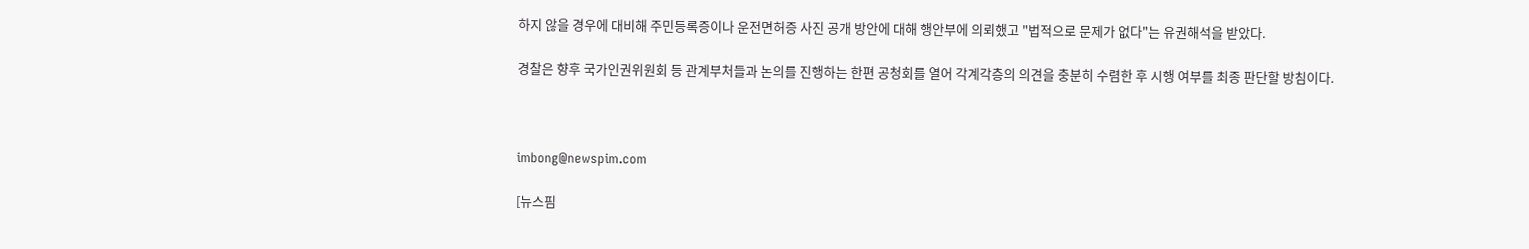하지 않을 경우에 대비해 주민등록증이나 운전면허증 사진 공개 방안에 대해 행안부에 의뢰했고 "법적으로 문제가 없다"는 유권해석을 받았다.

경찰은 향후 국가인권위원회 등 관계부처들과 논의를 진행하는 한편 공청회를 열어 각계각층의 의견을 충분히 수렴한 후 시행 여부를 최종 판단할 방침이다.



imbong@newspim.com

[뉴스핌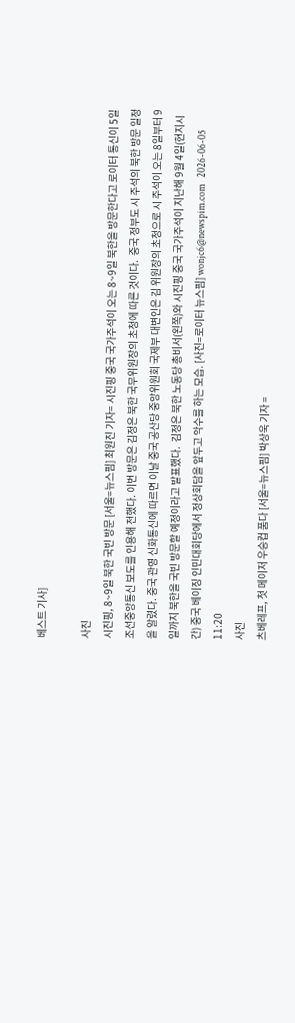베스트 기사]

사진
시진핑, 8~9일 북한 국빈 방문 [서울=뉴스핌] 최원진 기자= 시진핑 중국 국가주석이 오는 8~9일 북한을 방문한다고 로이터 통신이 5일 조선중앙통신 보도를 인용해 전했다. 이번 방문은 김정은 북한 국무위원장의 초청에 따른 것이다.  중국 정부도 시 주석의 북한 방문 일정을 알렸다. 중국 관영 신화통신에 따르면 이날 중국 공산당 중앙위원회 국제부 대변인은 김 위원장의 초청으로 시 주석이 오는 8일부터 9일까지 북한을 국빈 방문할 예정이라고 발표했다.  김정은 북한 노동당 총비서(왼쪽)와 시진핑 중국 국가주석이 지난해 9월 4일(현지시간) 중국 베이징 인민대회당에서 정상회담을 앞두고 악수를 하는 모습. [사진=로이터 뉴스핌] wonjc6@newspim.com   2026-06-05 11:20
사진
츠베레프, 첫 메이저 우승컵 품다 [서울=뉴스핌] 박상욱 기자 =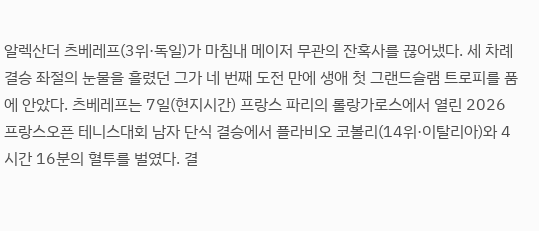알렉산더 츠베레프(3위·독일)가 마침내 메이저 무관의 잔혹사를 끊어냈다. 세 차례 결승 좌절의 눈물을 흘렸던 그가 네 번째 도전 만에 생애 첫 그랜드슬램 트로피를 품에 안았다. 츠베레프는 7일(현지시간) 프랑스 파리의 롤랑가로스에서 열린 2026 프랑스오픈 테니스대회 남자 단식 결승에서 플라비오 코볼리(14위·이탈리아)와 4시간 16분의 혈투를 벌였다. 결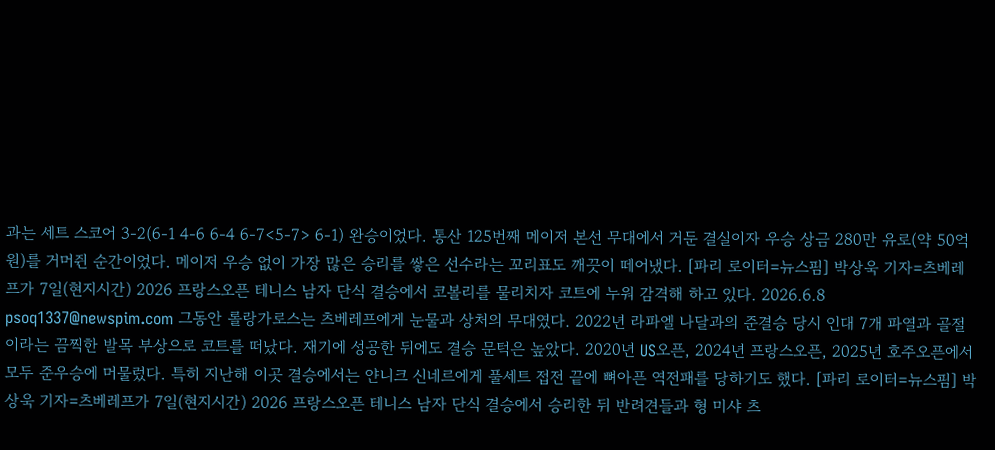과는 세트 스코어 3-2(6-1 4-6 6-4 6-7<5-7> 6-1) 완승이었다. 통산 125번째 메이저 본선 무대에서 거둔 결실이자 우승 상금 280만 유로(약 50억원)를 거머쥔 순간이었다. 메이저 우승 없이 가장 많은 승리를 쌓은 선수라는 꼬리표도 깨끗이 떼어냈다. [파리 로이터=뉴스핌] 박상욱 기자=츠베레프가 7일(현지시간) 2026 프랑스오픈 테니스 남자 단식 결승에서 코볼리를 물리치자 코트에 누워 감격해 하고 있다. 2026.6.8 psoq1337@newspim.com 그동안 롤랑가로스는 츠베레프에게 눈물과 상처의 무대였다. 2022년 라파엘 나달과의 준결승 당시 인대 7개 파열과 골절이라는 끔찍한 발목 부상으로 코트를 떠났다. 재기에 성공한 뒤에도 결승 문턱은 높았다. 2020년 US오픈, 2024년 프랑스오픈, 2025년 호주오픈에서 모두 준우승에 머물렀다. 특히 지난해 이곳 결승에서는 얀니크 신네르에게 풀세트 접전 끝에 뼈아픈 역전패를 당하기도 했다. [파리 로이터=뉴스핌] 박상욱 기자=츠베레프가 7일(현지시간) 2026 프랑스오픈 테니스 남자 단식 결승에서 승리한 뒤 반려견들과 형 미샤 츠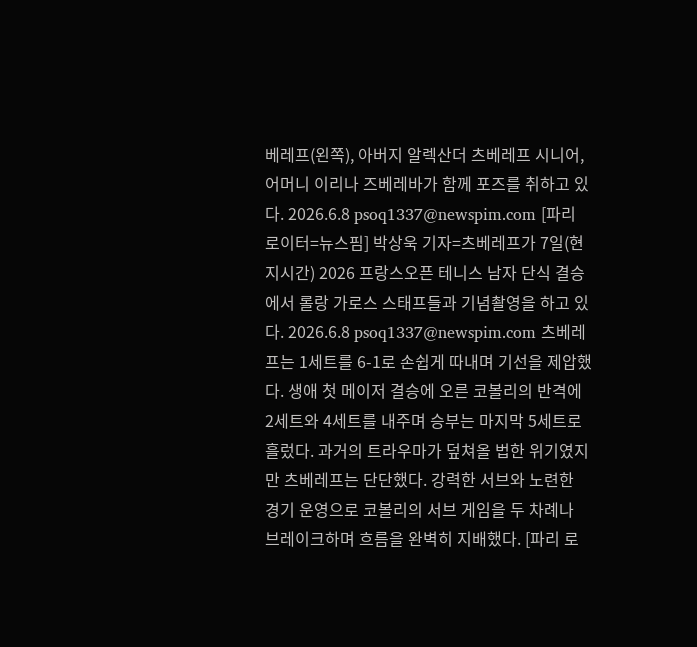베레프(왼쪽), 아버지 알렉산더 츠베레프 시니어, 어머니 이리나 즈베레바가 함께 포즈를 취하고 있다. 2026.6.8 psoq1337@newspim.com [파리 로이터=뉴스핌] 박상욱 기자=츠베레프가 7일(현지시간) 2026 프랑스오픈 테니스 남자 단식 결승에서 롤랑 가로스 스태프들과 기념촬영을 하고 있다. 2026.6.8 psoq1337@newspim.com 츠베레프는 1세트를 6-1로 손쉽게 따내며 기선을 제압했다. 생애 첫 메이저 결승에 오른 코볼리의 반격에 2세트와 4세트를 내주며 승부는 마지막 5세트로 흘렀다. 과거의 트라우마가 덮쳐올 법한 위기였지만 츠베레프는 단단했다. 강력한 서브와 노련한 경기 운영으로 코볼리의 서브 게임을 두 차례나 브레이크하며 흐름을 완벽히 지배했다. [파리 로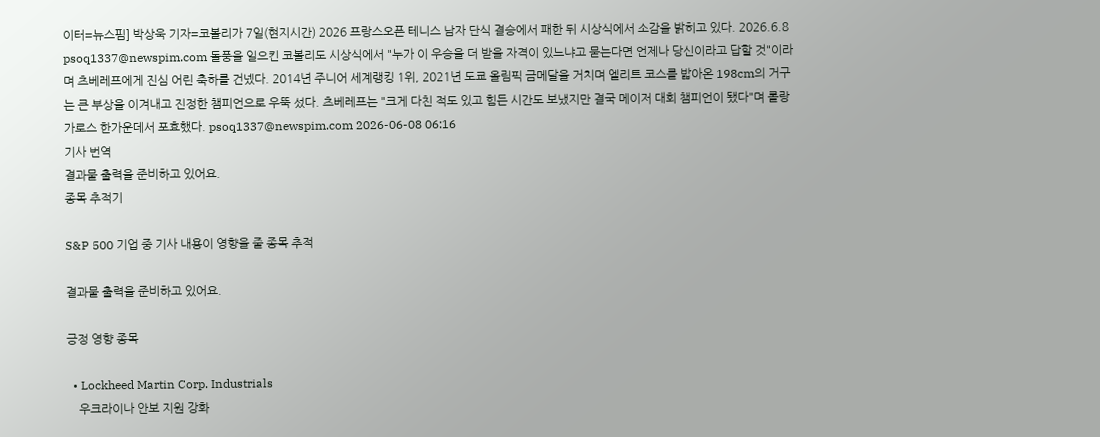이터=뉴스핌] 박상욱 기자=코볼리가 7일(현지시간) 2026 프랑스오픈 테니스 남자 단식 결승에서 패한 뒤 시상식에서 소감을 밝히고 있다. 2026.6.8 psoq1337@newspim.com 돌풍을 일으킨 코볼리도 시상식에서 "누가 이 우승을 더 받을 자격이 있느냐고 묻는다면 언제나 당신이라고 답할 것"이라며 츠베레프에게 진심 어린 축하를 건넸다. 2014년 주니어 세계랭킹 1위, 2021년 도쿄 올림픽 금메달을 거치며 엘리트 코스를 밟아온 198cm의 거구는 큰 부상을 이겨내고 진정한 챔피언으로 우뚝 섰다. 츠베레프는 "크게 다친 적도 있고 힘든 시간도 보냈지만 결국 메이저 대회 챔피언이 됐다"며 롤랑가로스 한가운데서 포효했다. psoq1337@newspim.com 2026-06-08 06:16
기사 번역
결과물 출력을 준비하고 있어요.
종목 추적기

S&P 500 기업 중 기사 내용이 영향을 줄 종목 추적

결과물 출력을 준비하고 있어요.

긍정 영향 종목

  • Lockheed Martin Corp. Industrials
    우크라이나 안보 지원 강화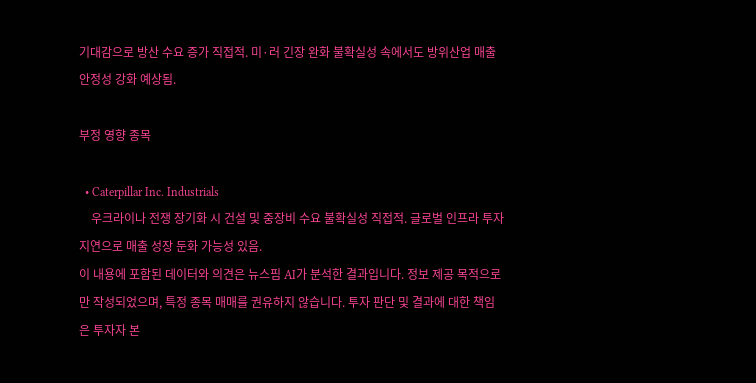기대감으로 방산 수요 증가 직접적. 미·러 긴장 완화 불확실성 속에서도 방위산업 매출 안정성 강화 예상됨.

부정 영향 종목

  • Caterpillar Inc. Industrials
    우크라이나 전쟁 장기화 시 건설 및 중장비 수요 불확실성 직접적. 글로벌 인프라 투자 지연으로 매출 성장 둔화 가능성 있음.
이 내용에 포함된 데이터와 의견은 뉴스핌 AI가 분석한 결과입니다. 정보 제공 목적으로만 작성되었으며, 특정 종목 매매를 권유하지 않습니다. 투자 판단 및 결과에 대한 책임은 투자자 본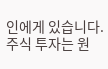인에게 있습니다. 주식 투자는 원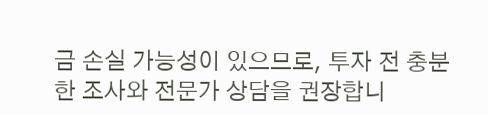금 손실 가능성이 있으므로, 투자 전 충분한 조사와 전문가 상담을 권장합니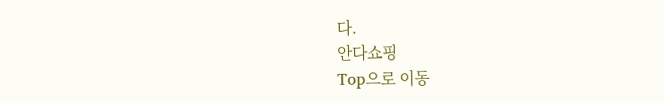다.
안다쇼핑
Top으로 이동